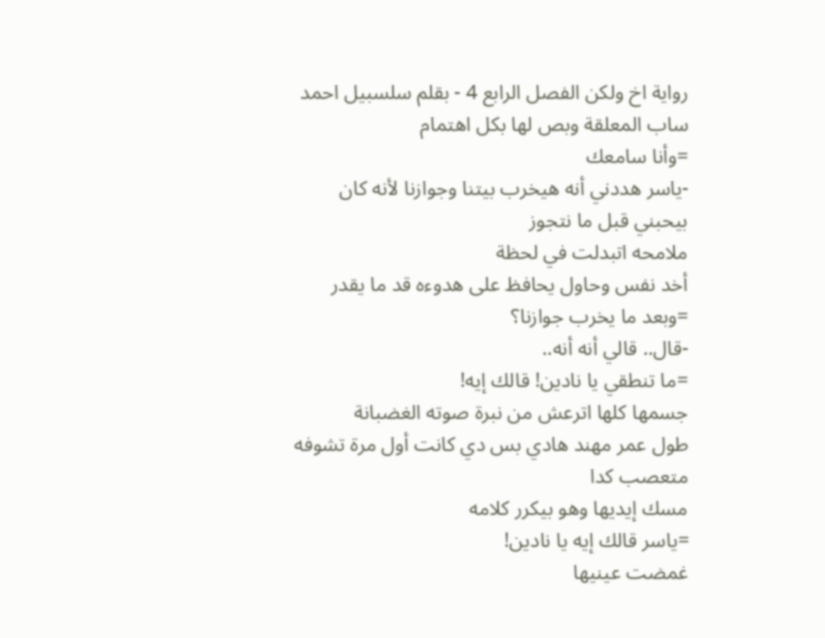رواية اخ ولكن الفصل الرابع 4 - بقلم سلسبيل احمد
ساب المعلقة وبص لها بكل اهتمام
=وأنا سامعك
-ياسر هددني أنه هيخرب بيتنا وجوازنا لأنه كان بيحبني قبل ما نتجوز
ملامحه اتبدلت في لحظة
أخد نفس وحاول يحافظ على هدوءه قد ما يقدر
=وبعد ما يخرب جوازنا؟
-قال.. قالي أنه أنه..
=ما تنطقي يا نادين! قالك إيه!
جسمها كلها اترعش من نبرة صوته الغضبانة
طول عمر مهند هادي بس دي كانت أول مرة تشوفه متعصب كدا
مسك إيديها وهو بيكرر كلامه
=ياسر قالك إيه يا نادين!
غمضت عينيها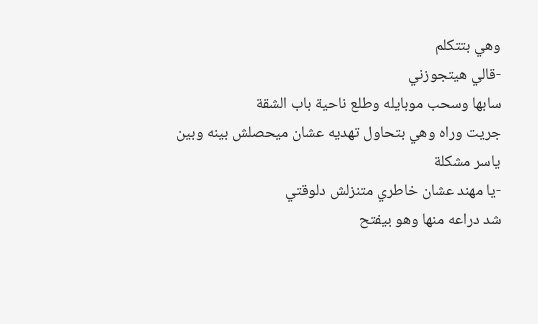وهي بتتكلم
-قالي هيتجوزني
سابها وسحب موبايله وطلع ناحية باب الشقة
جريت وراه وهي بتحاول تهديه عشان ميحصلش بينه وبين ياسر مشكلة
-يا مهند عشان خاطري متنزلش دلوقتي
شد دراعه منها وهو بيفتح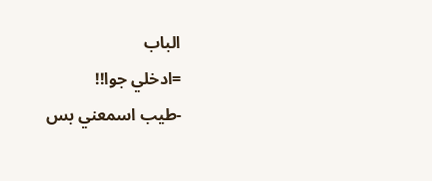الباب
=ادخلي جوا!!
-طيب اسمعني بس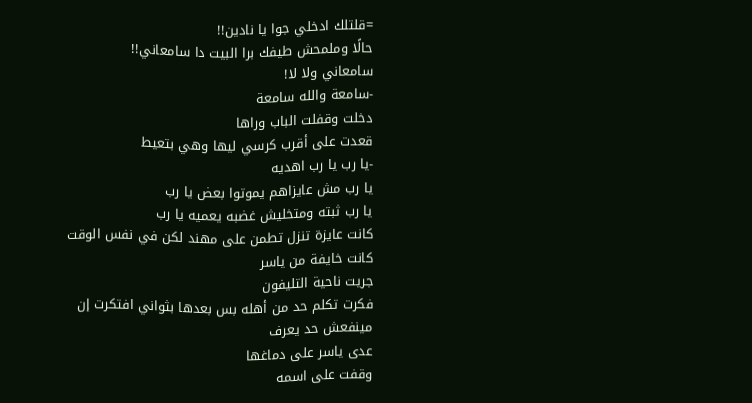=قلتلك ادخلي جوا يا نادين!!
حالًا وملمحش طيفك برا البيت دا سامعاني!!
سامعاني ولا لا!
-سامعة والله سامعة
دخلت وقفلت الباب وراها
قعدت على أقرب كرسي ليها وهي بتعيط
-يا رب يا رب اهديه
يا رب مش عايزاهم يموتوا بعض يا رب
يا رب ثبته ومتخليش غضبه يعميه يا رب
كانت عايزة تنزل تطمن على مهند لكن في نفس الوقت كانت خايفة من ياسر
جريت ناحية التليفون
فكرت تكلم حد من أهله بس بعدها بثواني افتكرت إن مينفعش حد يعرف
عدى ياسر على دماغها
وقفت على اسمه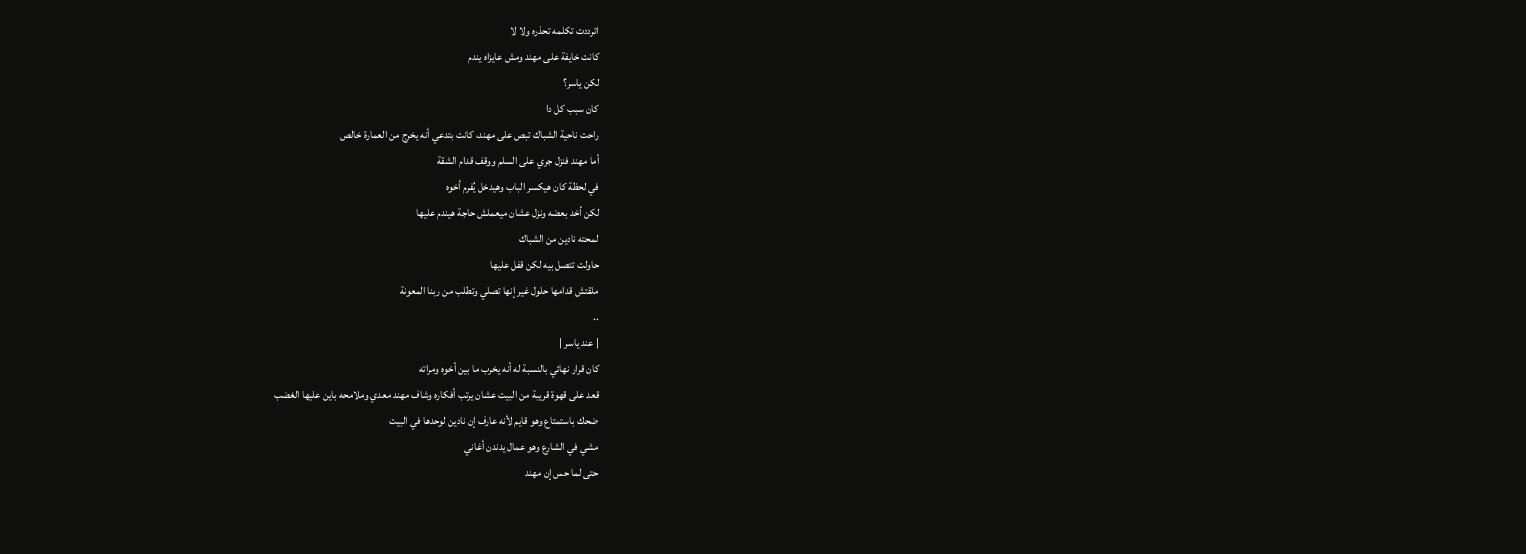اترددت تكلمه تحذره ولا لا
كانت خايفة على مهند ومش عايزاه يندم
لكن ياسر؟
كان سبب كل دا
راحت ناحية الشباك تبص على مهند، كانت بتدعي أنه يخرج من العمارة خالص
أما مهند فنزل جري على السلم ووقف قدام الشقة
في لحظة كان هيكسر الباب وهيدخل يُفرم أخوه
لكن أخد بعضه ونزل عشان ميعملش حاجة هيندم عليها
لمحته نادين من الشباك
حاولت تتصل بيه لكن قفل عليها
ملقتش قدامها حلول غير إنها تصلي وتطلب من ربنا المعونة
..
| عند ياسر |
كان قرار نهائي بالنسبة له أنه يخرب ما بين أخوه ومراته
قعد على قهوة قريبة من البيت عشان يرتب أفكاره وشاف مهند معدي وملامحه باين عليها الغضب
ضحك باستمتاع وهو قايم لأنه عارف إن نادين لوحدها في البيت
مشي في الشارع وهو عمال يدندن أغاني
حتى لما حس إن مهند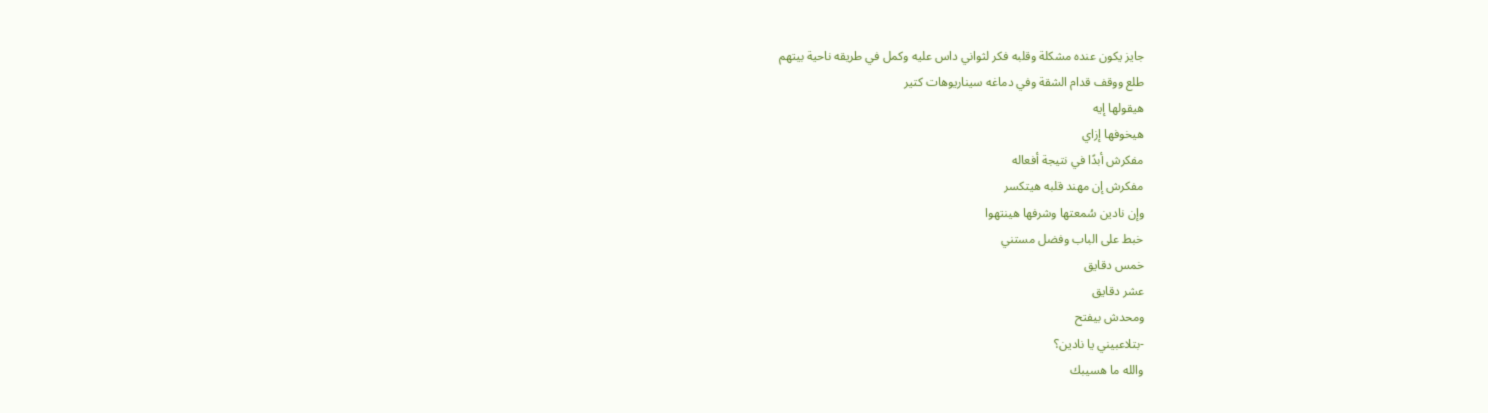جايز يكون عنده مشكلة وقلبه فكر لثواني داس عليه وكمل في طريقه ناحية بيتهم
طلع ووقف قدام الشقة وفي دماغه سيناريوهات كتير
هيقولها إيه
هيخوفها إزاي
مفكرش أبدًا في نتيجة أفعاله
مفكرش إن مهند قلبه هيتكسر
وإن نادين سُمعتها وشرفها هينتهوا
خبط على الباب وفضل مستني
خمس دقايق
عشر دقايق
ومحدش بيفتح
-بتلاعبيني يا نادين؟
والله ما هسيبك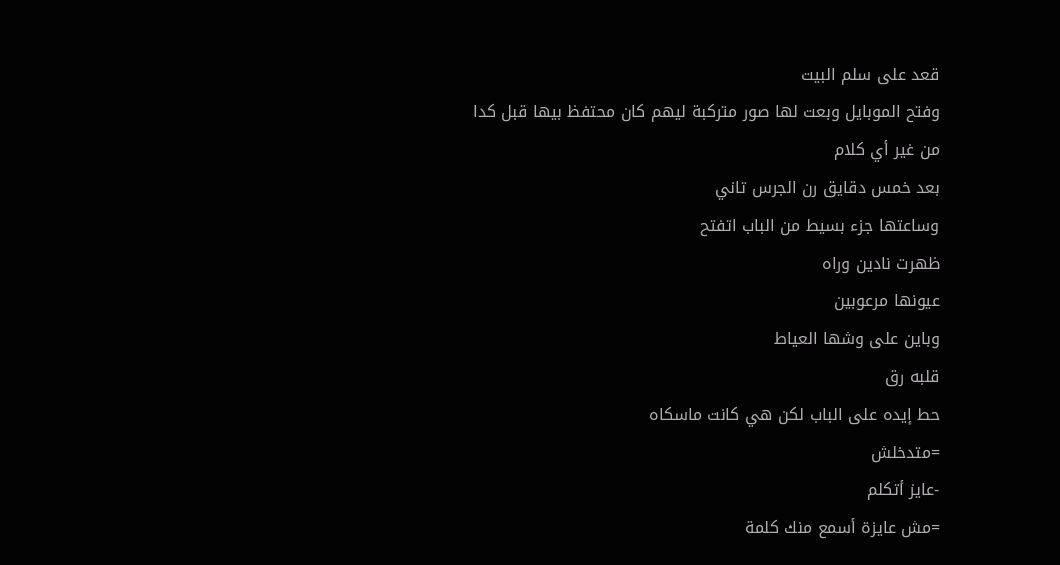قعد على سلم البيت
وفتح الموبايل وبعت لها صور متركبة ليهم كان محتفظ بيها قبل كدا
من غير أي كلام
بعد خمس دقايق رن الجرس تاني
وساعتها جزء بسيط من الباب اتفتح
ظهرت نادين وراه
عيونها مرعوبين
وباين على وشها العياط
قلبه رق
حط إيده على الباب لكن هي كانت ماسكاه
=متدخلش
-عايز أتكلم
=مش عايزة أسمع منك كلمة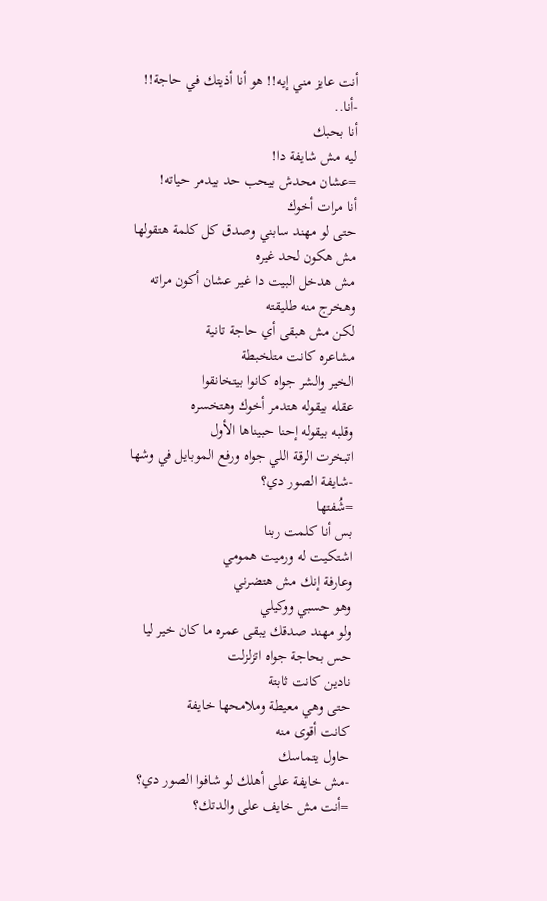أنت عايز مني إيه!! هو أنا أذيتك في حاجة!!
-أنا..
أنا بحبك
ليه مش شايفة دا!
=عشان محدش بيحب حد بيدمر حياته!
أنا مرات أخوك
حتى لو مهند سابني وصدق كل كلمة هتقولها
مش هكون لحد غيره
مش هدخل البيت دا غير عشان أكون مراته
وهخرج منه طليقته
لكن مش هبقى أي حاجة تانية
مشاعره كانت متلخبطة
الخير والشر جواه كانوا بيتخانقوا
عقله بيقوله هتدمر أخوك وهتخسره
وقلبه بيقوله إحنا حبيناها الأول
اتبخرت الرقة اللي جواه ورفع الموبايل في وشها
-شايفة الصور دي؟
=شُفتها
بس أنا كلمت ربنا
اشتكيت له ورميت همومي
وعارفة إنك مش هتضرني
وهو حسبي ووكيلي
ولو مهند صدقك يبقى عمره ما كان خير ليا
حس بحاجة جواه اتزلزلت
نادين كانت ثابتة
حتى وهي معيطة وملامحها خايفة
كانت أقوى منه
حاول يتماسك
-مش خايفة على أهلك لو شافوا الصور دي؟
=أنت مش خايف على والدتك؟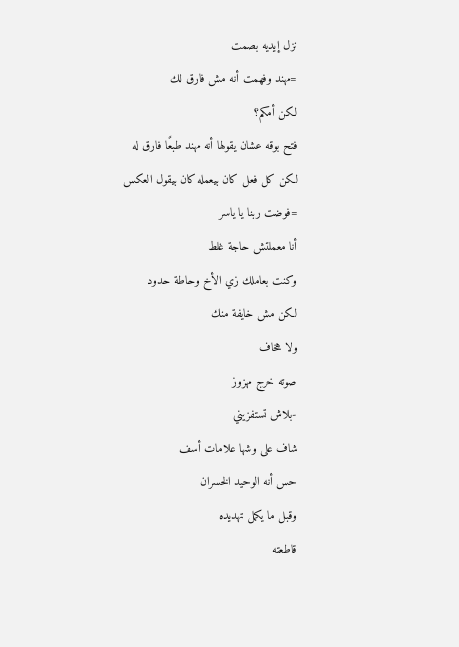نزل إيديه بصمت
=مهند وفهمت أنه مش فارق لك
لكن أمكم؟
فتح بوقه عشان يقولها أنه مهند طبعًا فارق له
لكن كل فعل كان بيعمله كان بيقول العكس
=فوضت ربنا يا ياسر
أنا معملتش حاجة غلط
وكنت بعاملك زي الأخ وحاطة حدود
لكن مش خايفة منك
ولا هخاف
صوته خرج مهزوز
-بلاش تستفزيني
شاف على وشها علامات أسف
حس أنه الوحيد الخسران
وقبل ما يكمل تهديده
قاطعته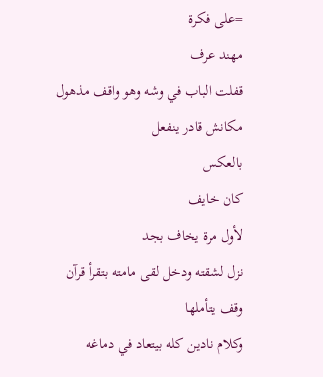=على فكرة
مهند عرف
قفلت الباب في وشه وهو واقف مذهول
مكانش قادر ينفعل
بالعكس
كان خايف
لأول مرة يخاف بجد
نزل لشقته ودخل لقى مامته بتقرأ قرآن
وقف يتأملها
وكلام نادين كله بيتعاد في دماغه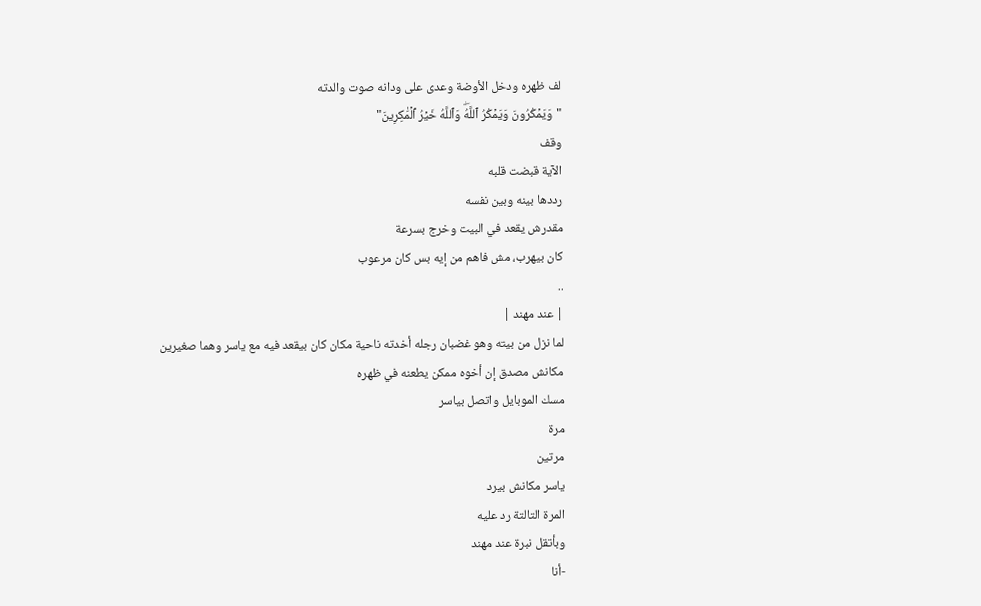لف ظهره ودخل الأوضة وعدى على ودانه صوت والدته
"وَيَمۡكُرُونَ وَيَمۡكُرُ ٱللَّهُۖ وَٱللَّهُ خَيۡرُ ٱلۡمَٰكِرِينَ"
وقف
الآية قبضت قلبه
رددها بينه وبين نفسه
مقدرش يقعد في البيت وخرج بسرعة
كان بيهرب، مش فاهم من إيه بس كان مرعوب
..
| عند مهند |
لما نزل من بيته وهو غضبان رجله أخدته ناحية مكان كان بيقعد فيه مع ياسر وهما صغيرين
مكانش مصدق إن أخوه ممكن يطعنه في ظهره
مسك الموبايل واتصل بياسر
مرة
مرتين
ياسر مكانش بيرد
المرة التالتة رد عليه
وبأتقل نبرة عند مهند
-أنا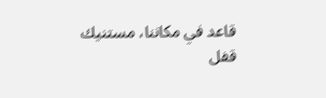قاعد في مكاننا، مستنيك
قفل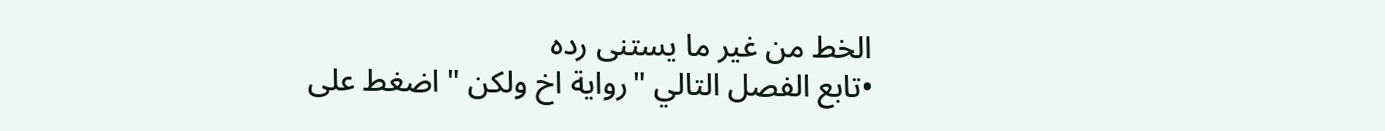الخط من غير ما يستنى رده
•تابع الفصل التالي "رواية اخ ولكن " اضغط على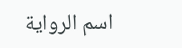اسم الرواية